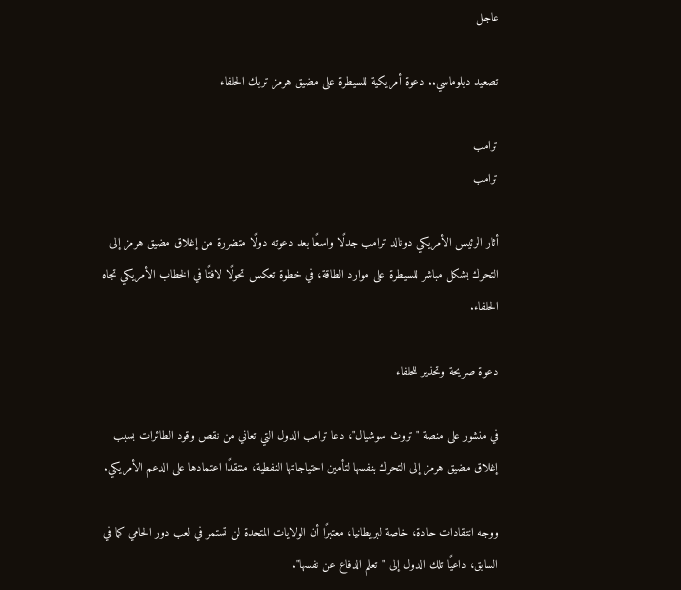عاجل

تصعيد دبلوماسي.. دعوة أمريكية للسيطرة على مضيق هرمز تربك الحلفاء

ترامب
ترامب

أثار الرئيس الأمريكي دونالد ترامب جدلًا واسعًا بعد دعوته دولًا متضررة من إغلاق مضيق هرمز إلى التحرك بشكل مباشر للسيطرة على موارد الطاقة، في خطوة تعكس تحولًا لافتًا في الخطاب الأمريكي تجاه الحلفاء.

دعوة صريحة وتحذير للحلفاء

في منشور على منصة "تروث سوشيال"، دعا ترامب الدول التي تعاني من نقص وقود الطائرات بسبب إغلاق مضيق هرمز إلى التحرك بنفسها لتأمين احتياجاتها النفطية، منتقدًا اعتمادها على الدعم الأمريكي.

ووجه انتقادات حادة، خاصة لبريطانيا، معتبرًا أن الولايات المتحدة لن تستمر في لعب دور الحامي كما في السابق، داعيًا تلك الدول إلى "تعلم الدفاع عن نفسها".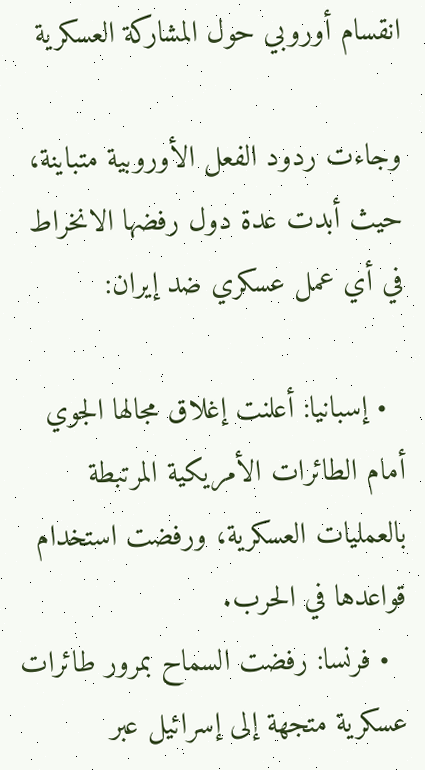انقسام أوروبي حول المشاركة العسكرية

وجاءت ردود الفعل الأوروبية متباينة، حيث أبدت عدة دول رفضها الانخراط في أي عمل عسكري ضد إيران:

  • إسبانيا: أعلنت إغلاق مجالها الجوي أمام الطائرات الأمريكية المرتبطة بالعمليات العسكرية، ورفضت استخدام قواعدها في الحرب.
  • فرنسا: رفضت السماح بمرور طائرات عسكرية متجهة إلى إسرائيل عبر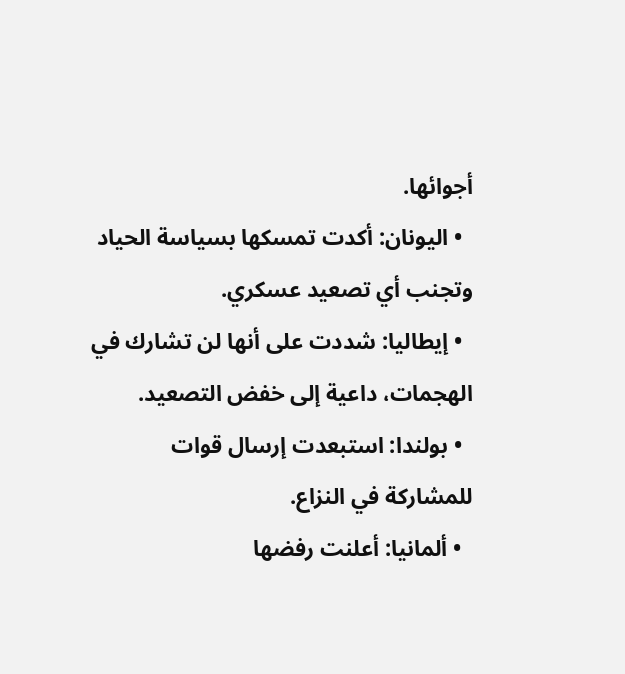أجوائها.
  • اليونان: أكدت تمسكها بسياسة الحياد وتجنب أي تصعيد عسكري.
  • إيطاليا: شددت على أنها لن تشارك في الهجمات، داعية إلى خفض التصعيد.
  • بولندا: استبعدت إرسال قوات للمشاركة في النزاع.
  • ألمانيا: أعلنت رفضها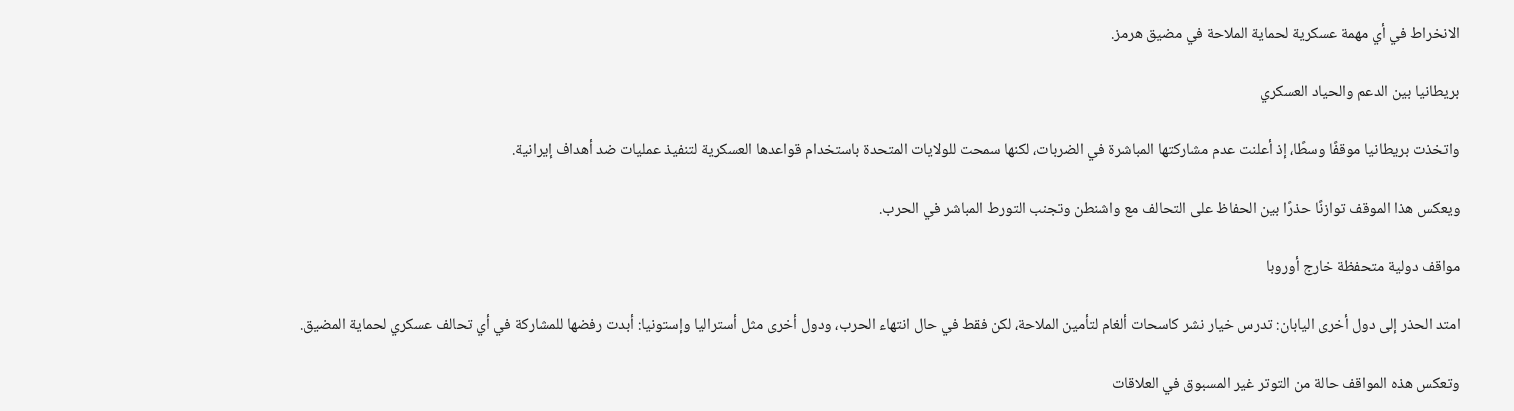الانخراط في أي مهمة عسكرية لحماية الملاحة في مضيق هرمز.

بريطانيا بين الدعم والحياد العسكري

واتخذت بريطانيا موقفًا وسطًا، إذ أعلنت عدم مشاركتها المباشرة في الضربات، لكنها سمحت للولايات المتحدة باستخدام قواعدها العسكرية لتنفيذ عمليات ضد أهداف إيرانية.

ويعكس هذا الموقف توازنًا حذرًا بين الحفاظ على التحالف مع واشنطن وتجنب التورط المباشر في الحرب.

مواقف دولية متحفظة خارج أوروبا

امتد الحذر إلى دول أخرى اليابان: تدرس خيار نشر كاسحات ألغام لتأمين الملاحة، لكن فقط في حال انتهاء الحرب، ودول أخرى مثل أستراليا وإستونيا: أبدت رفضها للمشاركة في أي تحالف عسكري لحماية المضيق.

وتعكس هذه المواقف حالة من التوتر غير المسبوق في العلاقات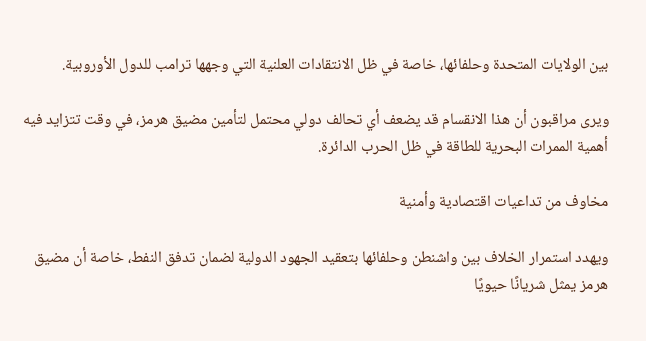بين الولايات المتحدة وحلفائها، خاصة في ظل الانتقادات العلنية التي وجهها ترامب للدول الأوروبية.

ويرى مراقبون أن هذا الانقسام قد يضعف أي تحالف دولي محتمل لتأمين مضيق هرمز، في وقت تتزايد فيه أهمية الممرات البحرية للطاقة في ظل الحرب الدائرة.

مخاوف من تداعيات اقتصادية وأمنية

ويهدد استمرار الخلاف بين واشنطن وحلفائها بتعقيد الجهود الدولية لضمان تدفق النفط، خاصة أن مضيق هرمز يمثل شريانًا حيويًا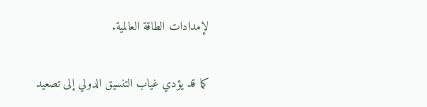لإمدادات الطاقة العالمية.

كما قد يؤدي غياب التنسيق الدولي إلى تصعيد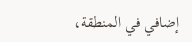إضافي في المنطقة،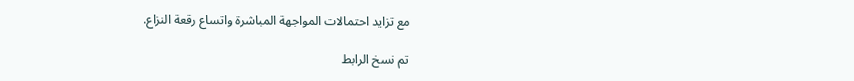مع تزايد احتمالات المواجهة المباشرة واتساع رقعة النزاع.

تم نسخ الرابط